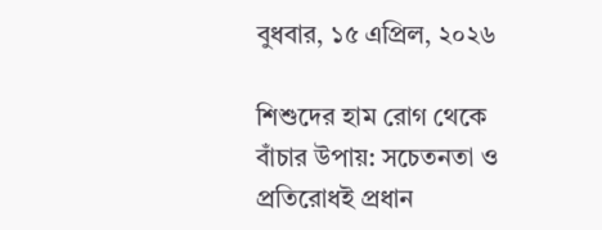বুধবার, ১৫ এপ্রিল, ২০২৬

শিশুদের হাম রোগ থেকে বাঁচার উপায়: সচেতনতা ও প্রতিরোধই প্রধান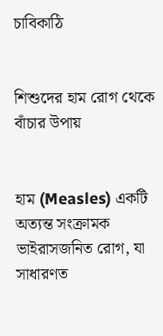চাবিকাঠি


শিশুদের হাম রোগ থেকে বাঁচার উপায়


হাম (Measles) একটি অত্যন্ত সংক্রামক ভাইরাসজনিত রোগ, যা সাধারণত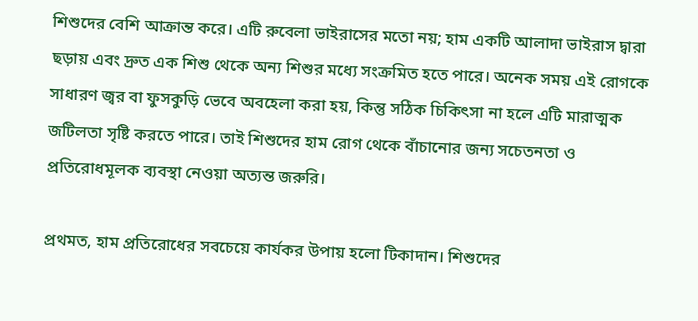শিশুদের বেশি আক্রান্ত করে। এটি রুবেলা ভাইরাসের মতো নয়; হাম একটি আলাদা ভাইরাস দ্বারা ছড়ায় এবং দ্রুত এক শিশু থেকে অন্য শিশুর মধ্যে সংক্রমিত হতে পারে। অনেক সময় এই রোগকে সাধারণ জ্বর বা ফুসকুড়ি ভেবে অবহেলা করা হয়, কিন্তু সঠিক চিকিৎসা না হলে এটি মারাত্মক জটিলতা সৃষ্টি করতে পারে। তাই শিশুদের হাম রোগ থেকে বাঁচানোর জন্য সচেতনতা ও প্রতিরোধমূলক ব্যবস্থা নেওয়া অত্যন্ত জরুরি।

প্রথমত, হাম প্রতিরোধের সবচেয়ে কার্যকর উপায় হলো টিকাদান। শিশুদের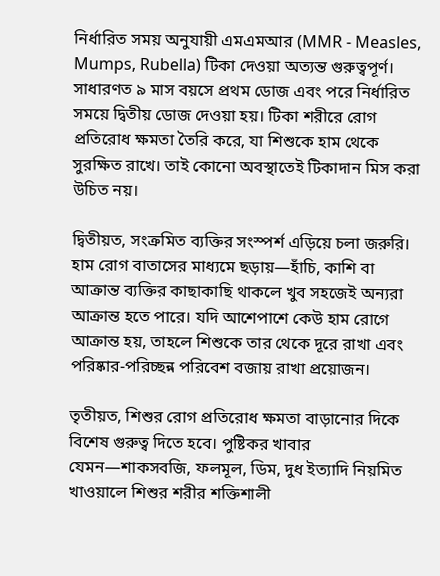নির্ধারিত সময় অনুযায়ী এমএমআর (MMR - Measles, Mumps, Rubella) টিকা দেওয়া অত্যন্ত গুরুত্বপূর্ণ। সাধারণত ৯ মাস বয়সে প্রথম ডোজ এবং পরে নির্ধারিত সময়ে দ্বিতীয় ডোজ দেওয়া হয়। টিকা শরীরে রোগ প্রতিরোধ ক্ষমতা তৈরি করে, যা শিশুকে হাম থেকে সুরক্ষিত রাখে। তাই কোনো অবস্থাতেই টিকাদান মিস করা উচিত নয়।

দ্বিতীয়ত, সংক্রমিত ব্যক্তির সংস্পর্শ এড়িয়ে চলা জরুরি। হাম রোগ বাতাসের মাধ্যমে ছড়ায়—হাঁচি, কাশি বা আক্রান্ত ব্যক্তির কাছাকাছি থাকলে খুব সহজেই অন্যরা আক্রান্ত হতে পারে। যদি আশেপাশে কেউ হাম রোগে আক্রান্ত হয়, তাহলে শিশুকে তার থেকে দূরে রাখা এবং পরিষ্কার-পরিচ্ছন্ন পরিবেশ বজায় রাখা প্রয়োজন।

তৃতীয়ত, শিশুর রোগ প্রতিরোধ ক্ষমতা বাড়ানোর দিকে বিশেষ গুরুত্ব দিতে হবে। পুষ্টিকর খাবার যেমন—শাকসবজি, ফলমূল, ডিম, দুধ ইত্যাদি নিয়মিত খাওয়ালে শিশুর শরীর শক্তিশালী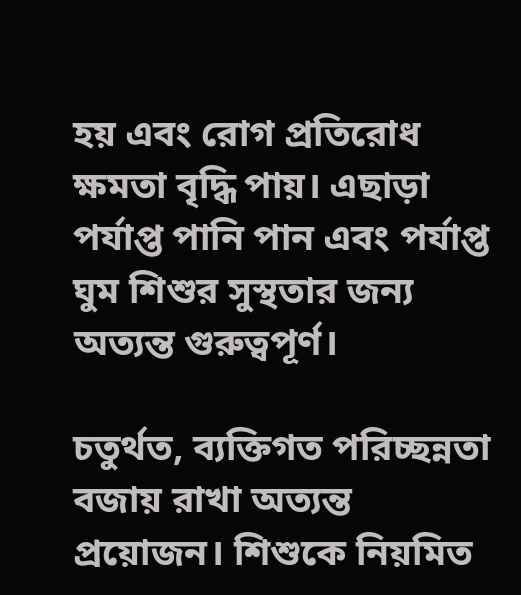হয় এবং রোগ প্রতিরোধ ক্ষমতা বৃদ্ধি পায়। এছাড়া পর্যাপ্ত পানি পান এবং পর্যাপ্ত ঘুম শিশুর সুস্থতার জন্য অত্যন্ত গুরুত্বপূর্ণ।

চতুর্থত, ব্যক্তিগত পরিচ্ছন্নতা বজায় রাখা অত্যন্ত প্রয়োজন। শিশুকে নিয়মিত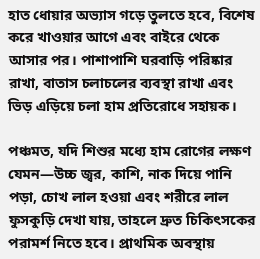হাত ধোয়ার অভ্যাস গড়ে তুলতে হবে, বিশেষ করে খাওয়ার আগে এবং বাইরে থেকে আসার পর। পাশাপাশি ঘরবাড়ি পরিষ্কার রাখা, বাতাস চলাচলের ব্যবস্থা রাখা এবং ভিড় এড়িয়ে চলা হাম প্রতিরোধে সহায়ক।

পঞ্চমত, যদি শিশুর মধ্যে হাম রোগের লক্ষণ যেমন—উচ্চ জ্বর, কাশি, নাক দিয়ে পানি পড়া, চোখ লাল হওয়া এবং শরীরে লাল ফুসকুড়ি দেখা যায়, তাহলে দ্রুত চিকিৎসকের পরামর্শ নিতে হবে। প্রাথমিক অবস্থায়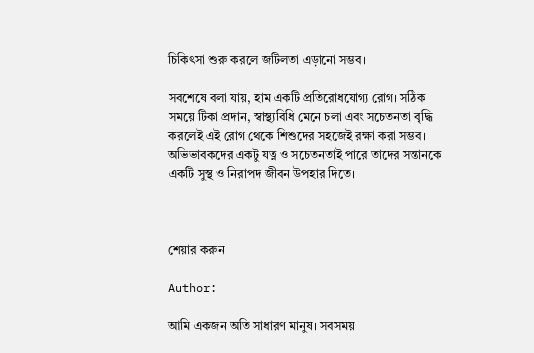চিকিৎসা শুরু করলে জটিলতা এড়ানো সম্ভব।

সবশেষে বলা যায়, হাম একটি প্রতিরোধযোগ্য রোগ। সঠিক সময়ে টিকা প্রদান, স্বাস্থ্যবিধি মেনে চলা এবং সচেতনতা বৃদ্ধি করলেই এই রোগ থেকে শিশুদের সহজেই রক্ষা করা সম্ভব। অভিভাবকদের একটু যত্ন ও সচেতনতাই পারে তাদের সন্তানকে একটি সুস্থ ও নিরাপদ জীবন উপহার দিতে।



শেয়ার করুন

Author:

আমি একজন অতি সাধারণ মানুষ। সবসময়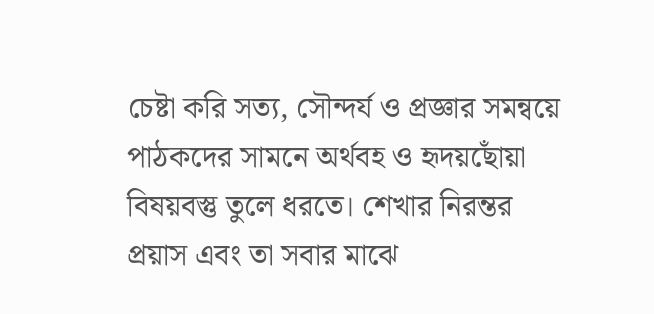চেষ্টা করি সত্য, সৌন্দর্য ও প্রজ্ঞার সমন্বয়ে পাঠকদের সামনে অর্থবহ ও হৃদয়ছোঁয়া বিষয়বস্তু তুলে ধরতে। শেখার নিরন্তর প্রয়াস এবং তা সবার মাঝে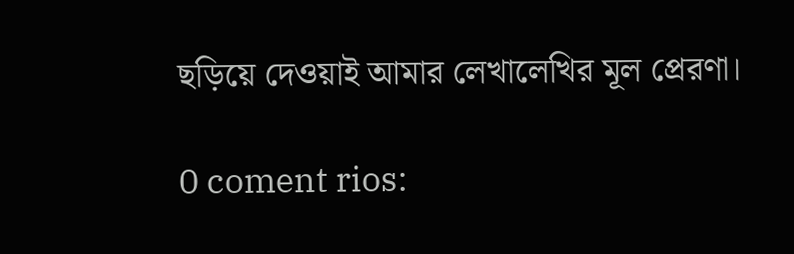ছড়িয়ে দেওয়াই আমার লেখালেখির মূল প্রেরণা।

0 coment rios: